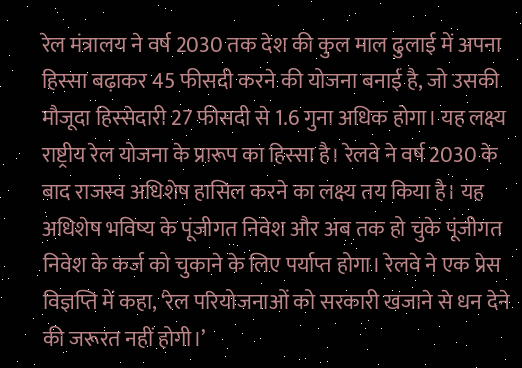रेल मंत्रालय ने वर्ष 2030 तक देश की कुल माल ढुलाई में अपना हिस्सा बढ़ाकर 45 फीसदी करने की योजना बनाई है, जो उसकी मौजूदा हिस्सेदारी 27 फीसदी से 1.6 गुना अधिक होगा। यह लक्ष्य राष्ट्रीय रेल योजना के प्रारूप का हिस्सा है। रेलवे ने वर्ष 2030 के बाद राजस्व अधिशेष हासिल करने का लक्ष्य तय किया है। यह अधिशेष भविष्य के पूंजीगत निवेश और अब तक हो चुके पूंजीगत निवेश के कर्ज को चुकाने के लिए पर्याप्त होगा। रेलवे ने एक प्रेस विज्ञप्ति में कहा, ‘रेल परियोजनाओं को सरकारी खजाने से धन देने की जरूरत नहीं होगी।’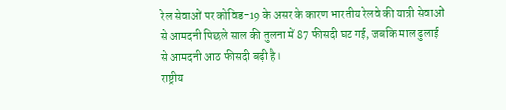रेल सेवाओं पर कोविड-19 के असर के कारण भारतीय रेलवे की यात्री सेवाओं से आमदनी पिछले साल की तुलना में 87 फीसदी घट गई, जबकि माल ढुलाई से आमदनी आठ फीसदी बढ़ी है।
राष्ट्रीय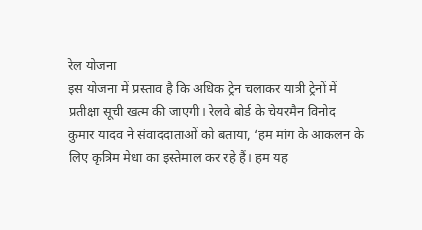रेल योजना
इस योजना में प्रस्ताव है कि अधिक ट्रेन चलाकर यात्री ट्रेनों में प्रतीक्षा सूची खत्म की जाएगी। रेलवे बोर्ड के चेयरमैन विनोद कुमार यादव ने संवाददाताओं को बताया, ‘हम मांग के आकलन के लिए कृत्रिम मेधा का इस्तेमाल कर रहे हैं। हम यह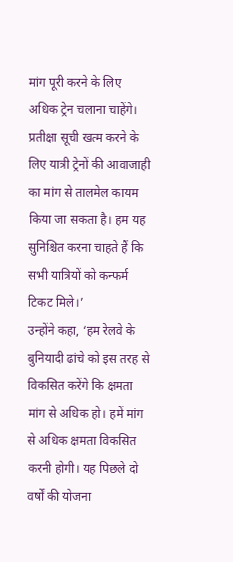मांग पूरी करने के लिए अधिक ट्रेन चलाना चाहेंगे। प्रतीक्षा सूची खत्म करने के लिए यात्री ट्रेनों की आवाजाही का मांग से तालमेल कायम किया जा सकता है। हम यह सुनिश्चित करना चाहते हैं कि सभी यात्रियों को कन्फर्म टिकट मिले।’
उन्होंने कहा, ‘हम रेलवे के बुनियादी ढांचे को इस तरह से विकसित करेंगे कि क्षमता मांग से अधिक हो। हमें मांग से अधिक क्षमता विकसित करनी होगी। यह पिछले दो वर्षों की योजना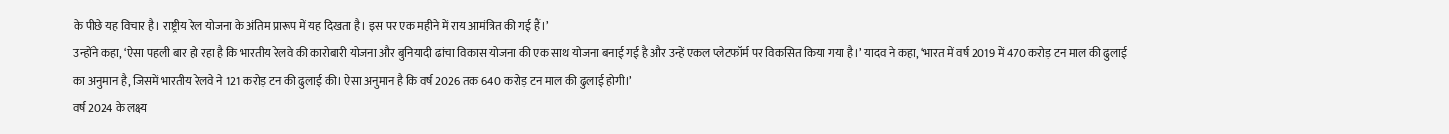के पीछे यह विचार है। राष्ट्रीय रेल योजना के अंतिम प्रारूप में यह दिखता है। इस पर एक महीने में राय आमंत्रित की गई हैं।’
उन्होंने कहा, ‘ऐसा पहली बार हो रहा है कि भारतीय रेलवे की कारोबारी योजना और बुनियादी ढांचा विकास योजना की एक साथ योजना बनाई गई है और उन्हें एकल प्लेटफॉर्म पर विकसित किया गया है।’ यादव ने कहा, ‘भारत में वर्ष 2019 में 470 करोड़ टन माल की ढुलाई का अनुमान है, जिसमें भारतीय रेलवे ने 121 करोड़ टन की ढुलाई की। ऐसा अनुमान है कि वर्ष 2026 तक 640 करोड़ टन माल की ढुलाई होगी।’
वर्ष 2024 के लक्ष्य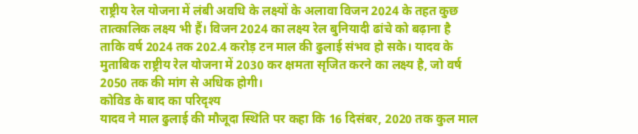राष्ट्रीय रेल योजना में लंबी अवधि के लक्ष्यों के अलावा विजन 2024 के तहत कुछ तात्कालिक लक्ष्य भी हैं। विजन 2024 का लक्ष्य रेल बुनियादी ढांचे को बढ़ाना है ताकि वर्ष 2024 तक 202.4 करोड़ टन माल की ढुलाई संभव हो सके। यादव के मुताबिक राष्ट्रीय रेल योजना में 2030 कर क्षमता सृजित करने का लक्ष्य है, जो वर्ष 2050 तक की मांग से अधिक होगी।
कोविड के बाद का परिदृश्य
यादव ने माल ढुलाई की मौजूदा स्थिति पर कहा कि 16 दिसंबर, 2020 तक कुल माल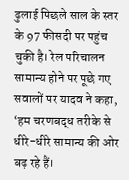ढुलाई पिछले साल के स्तर के 97 फीसदी पर पहुंच चुकी है। रेल परिचालन सामान्य होने पर पूछे गए सवालों पर यादव ने कहा, ‘हम चरणबद्ध तरीके से धीरे-धीरे सामान्य की ओर बढ़ रहे हैं।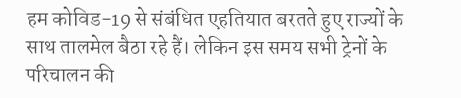हम कोविड-19 से संबंधित एहतियात बरतते हुए राज्यों के साथ तालमेल बैठा रहे हैं। लेकिन इस समय सभी ट्रेनों के परिचालन की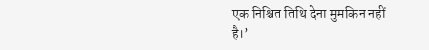एक निश्चित तिथि देना मुमकिन नहीं है।’